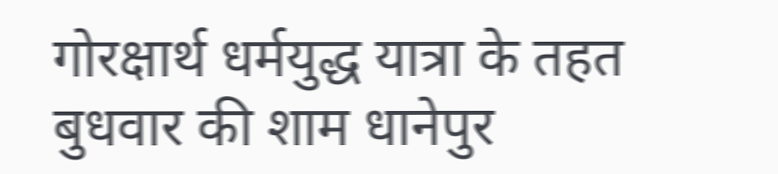गोरक्षार्थ धर्मयुद्ध यात्रा के तहत बुधवार की शाम धानेपुर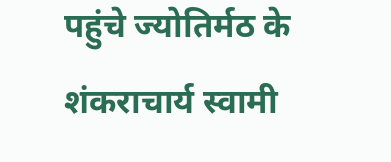पहुंचे ज्योतिर्मठ के शंकराचार्य स्वामी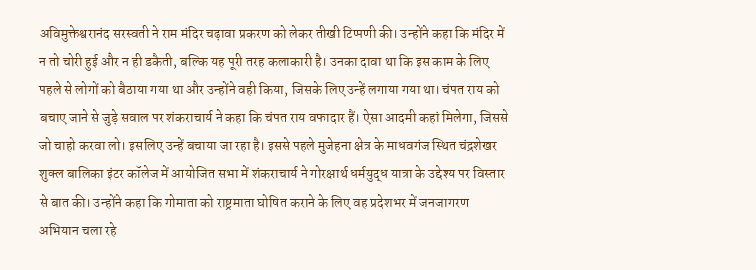अविमुक्तेश्वरानंद सरस्वती ने राम मंदिर चढ़ावा प्रकरण को लेकर तीखी टिप्पणी की। उन्होंने कहा कि मंदिर में न तो चोरी हुई और न ही डकैती, बल्कि यह पूरी तरह कलाकारी है। उनका दावा था कि इस काम के लिए पहले से लोगों को बैठाया गया था और उन्होंने वही किया, जिसके लिए उन्हें लगाया गया था। चंपत राय को बचाए जाने से जुड़े सवाल पर शंकराचार्य ने कहा कि चंपत राय वफादार हैं। ऐसा आदमी कहां मिलेगा, जिससे जो चाहो करवा लो। इसलिए उन्हें बचाया जा रहा है। इससे पहले मुजेहना क्षेत्र के माधवगंज स्थित चंद्रशेखर शुक्ल बालिका इंटर कॉलेज में आयोजित सभा में शंकराचार्य ने गोरक्षार्थ धर्मयुद्ध यात्रा के उद्देश्य पर विस्तार से बात की। उन्होंने कहा कि गोमाता को राष्ट्रमाता घोषित कराने के लिए वह प्रदेशभर में जनजागरण अभियान चला रहे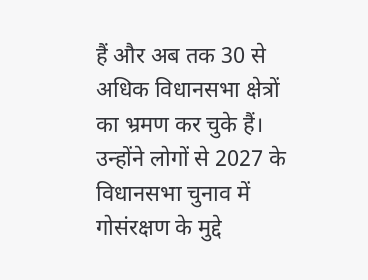हैं और अब तक 30 से अधिक विधानसभा क्षेत्रों का भ्रमण कर चुके हैं। उन्होंने लोगों से 2027 के विधानसभा चुनाव में गोसंरक्षण के मुद्दे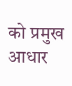को प्रमुख आधार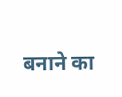बनाने का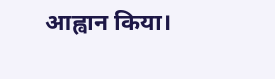आह्वान किया।